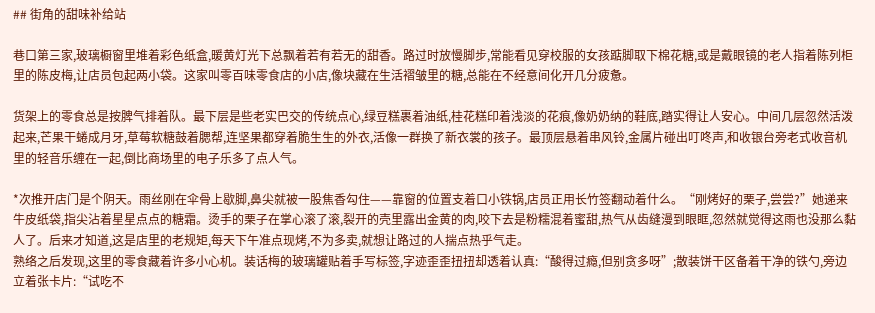## 街角的甜味补给站

巷口第三家,玻璃橱窗里堆着彩色纸盒,暖黄灯光下总飘着若有若无的甜香。路过时放慢脚步,常能看见穿校服的女孩踮脚取下棉花糖,或是戴眼镜的老人指着陈列柜里的陈皮梅,让店员包起两小袋。这家叫零百味零食店的小店,像块藏在生活褶皱里的糖,总能在不经意间化开几分疲惫。

货架上的零食总是按脾气排着队。最下层是些老实巴交的传统点心,绿豆糕裹着油纸,桂花糕印着浅淡的花痕,像奶奶纳的鞋底,踏实得让人安心。中间几层忽然活泼起来,芒果干蜷成月牙,草莓软糖鼓着腮帮,连坚果都穿着脆生生的外衣,活像一群换了新衣裳的孩子。最顶层悬着串风铃,金属片碰出叮咚声,和收银台旁老式收音机里的轻音乐缠在一起,倒比商场里的电子乐多了点人气。

*次推开店门是个阴天。雨丝刚在伞骨上歇脚,鼻尖就被一股焦香勾住——靠窗的位置支着口小铁锅,店员正用长竹签翻动着什么。“刚烤好的栗子,尝尝?”她递来牛皮纸袋,指尖沾着星星点点的糖霜。烫手的栗子在掌心滚了滚,裂开的壳里露出金黄的肉,咬下去是粉糯混着蜜甜,热气从齿缝漫到眼眶,忽然就觉得这雨也没那么黏人了。后来才知道,这是店里的老规矩,每天下午准点现烤,不为多卖,就想让路过的人揣点热乎气走。
熟络之后发现,这里的零食藏着许多小心机。装话梅的玻璃罐贴着手写标签,字迹歪歪扭扭却透着认真:“酸得过瘾,但别贪多呀”;散装饼干区备着干净的铁勺,旁边立着张卡片:“试吃不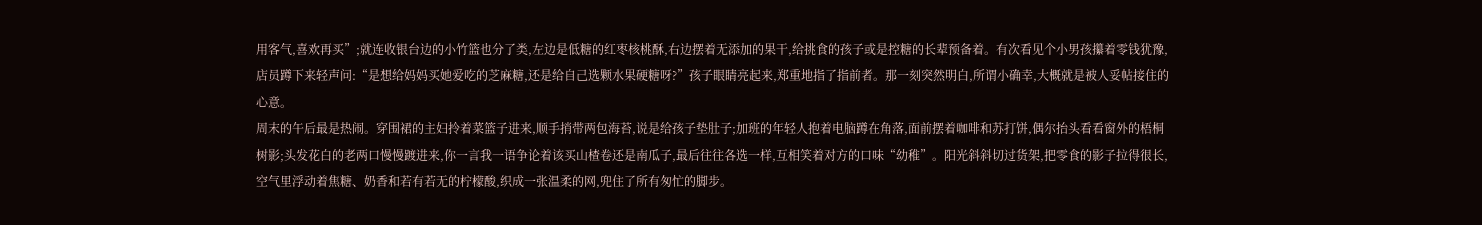用客气,喜欢再买”;就连收银台边的小竹篮也分了类,左边是低糖的红枣核桃酥,右边摆着无添加的果干,给挑食的孩子或是控糖的长辈预备着。有次看见个小男孩攥着零钱犹豫,店员蹲下来轻声问:“是想给妈妈买她爱吃的芝麻糖,还是给自己选颗水果硬糖呀?”孩子眼睛亮起来,郑重地指了指前者。那一刻突然明白,所谓小确幸,大概就是被人妥帖接住的心意。
周末的午后最是热闹。穿围裙的主妇拎着菜篮子进来,顺手捎带两包海苔,说是给孩子垫肚子;加班的年轻人抱着电脑蹲在角落,面前摆着咖啡和苏打饼,偶尔抬头看看窗外的梧桐树影;头发花白的老两口慢慢踱进来,你一言我一语争论着该买山楂卷还是南瓜子,最后往往各选一样,互相笑着对方的口味“幼稚”。阳光斜斜切过货架,把零食的影子拉得很长,空气里浮动着焦糖、奶香和若有若无的柠檬酸,织成一张温柔的网,兜住了所有匆忙的脚步。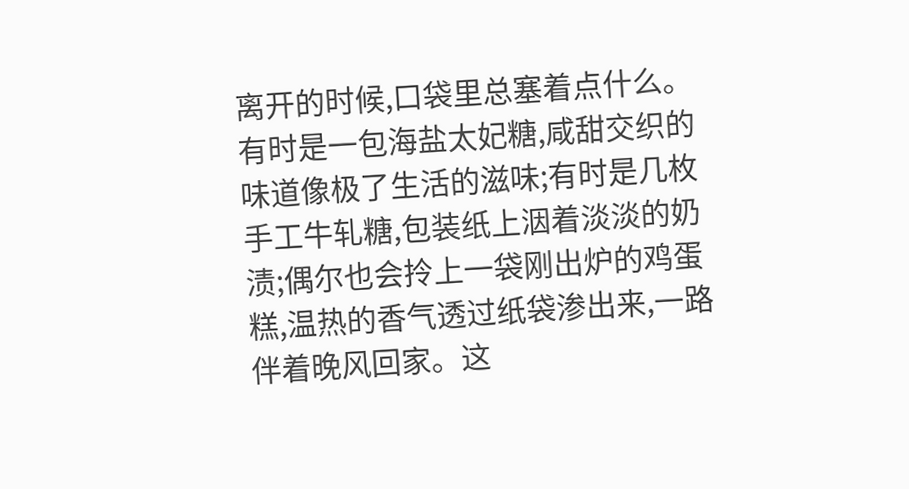离开的时候,口袋里总塞着点什么。有时是一包海盐太妃糖,咸甜交织的味道像极了生活的滋味;有时是几枚手工牛轧糖,包装纸上洇着淡淡的奶渍;偶尔也会拎上一袋刚出炉的鸡蛋糕,温热的香气透过纸袋渗出来,一路伴着晚风回家。这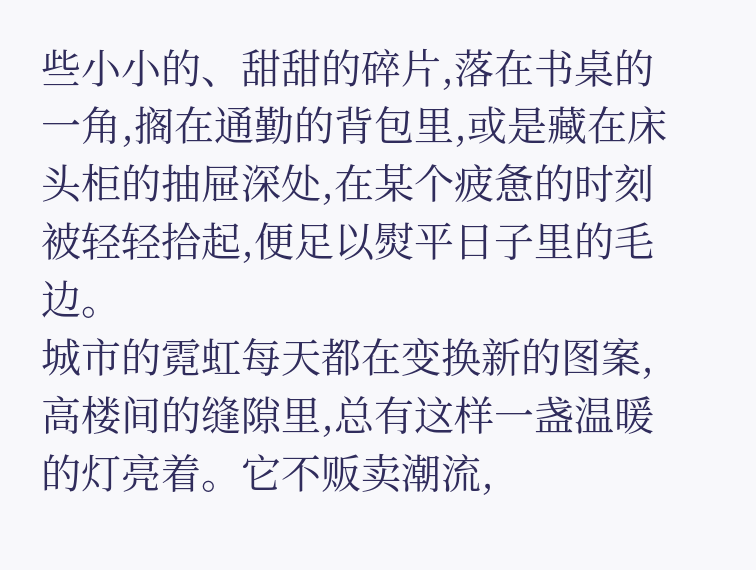些小小的、甜甜的碎片,落在书桌的一角,搁在通勤的背包里,或是藏在床头柜的抽屉深处,在某个疲惫的时刻被轻轻拾起,便足以熨平日子里的毛边。
城市的霓虹每天都在变换新的图案,高楼间的缝隙里,总有这样一盏温暖的灯亮着。它不贩卖潮流,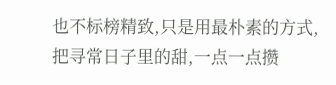也不标榜精致,只是用最朴素的方式,把寻常日子里的甜,一点一点攒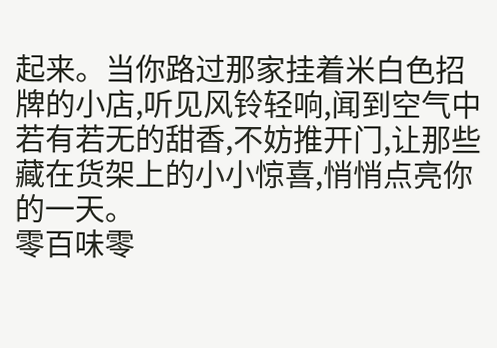起来。当你路过那家挂着米白色招牌的小店,听见风铃轻响,闻到空气中若有若无的甜香,不妨推开门,让那些藏在货架上的小小惊喜,悄悄点亮你的一天。
零百味零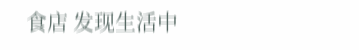食店 发现生活中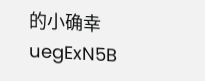的小确幸uegExN5B